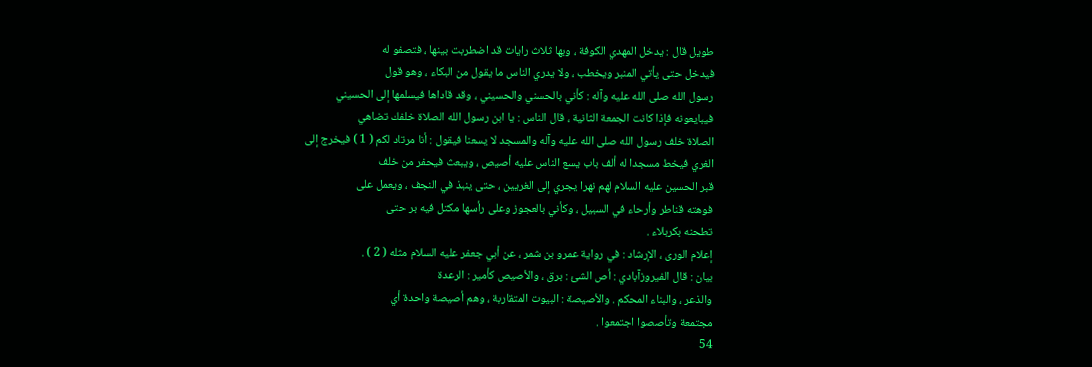طويل قال : يدخل المهدي الكوفة ، وبها ثلاث رايات قد اضطربت بينها ، فتصفو له
فيدخل حتى يأتي المنبر ويخطب ، ولا يدري الناس ما يقول من البكاء ، وهو قول
رسول الله صلى الله عليه وآله : كأني بالحسني والحسيني ، وقد قاداها فيسلمها إلى الحسيني
فيبايعونه فإذا كانت الجمعة الثانية ، قال الناس : يا ابن رسول الله الصلاة خلفك تضاهي
الصلاة خلف رسول الله صلى الله عليه وآله والمسجد لا يسعنا فيقول : أنا مرتاد لكم ( 1 ) فيخرج إلى
الغري فيخط مسجدا له ألف باب يسع الناس عليه أصيص ، ويبعث فيحفر من خلف
قبر الحسين عليه السلام لهم نهرا يجري إلى الغريين ، حتى ينبذ في النجف ، ويعمل على
فوهته قناطر وأرحاء في السبيل ، وكأني بالعجوز وعلى رأسها مكتل فيه بر حتى
تطحنه بكربلاء .
إعلام الورى ، الإرشاد : في رواية عمرو بن شمر ، عن أبي جعفر عليه السلام مثله ( 2 ) .
بيان : قال الفيروزآبادي : أص الشئ : برق ، والأصيص كأمير : الرعدة
والذعر ، والبناء المحكم . والأصيصة : البيوت المتقاربة ، وهم أصيصة واحدة أي
مجتمعة وتأصصوا اجتمعوا .
54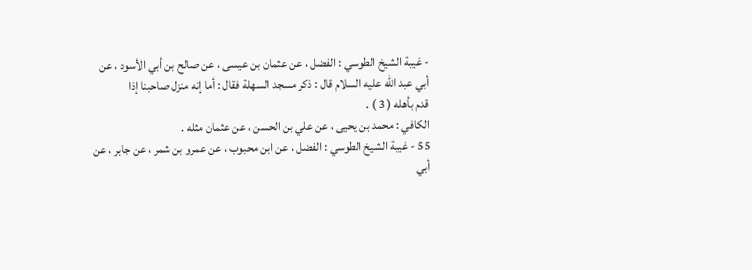- غيبة الشيخ الطوسي : الفضل ، عن عثمان بن عيسى ، عن صالح بن أبي الأسود ، عن
أبي عبد الله عليه السلام قال : ذكر مسجد السهلة فقال : أما إنه منزل صاحبنا إذا
قدم بأهله ( 3 ) .
الكافي : محمد بن يحيى ، عن علي بن الحسن ، عن عثمان مثله .
55 - غيبة الشيخ الطوسي : الفضل ، عن ابن محبوب ، عن عمرو بن شمر ، عن جابر ، عن
أبي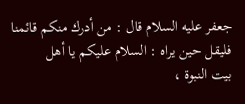جعفر عليه السلام قال : من أدرك منكم قائمنا فليقل حين يراه : السلام عليكم يا أهل
بيت النبوة ،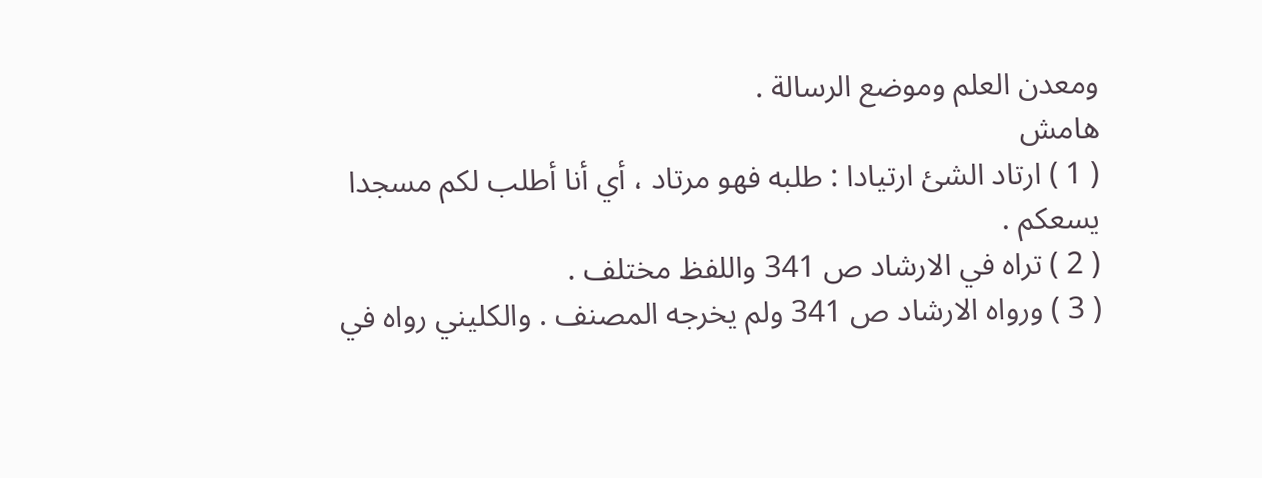ومعدن العلم وموضع الرسالة .
هامش
( 1 ) ارتاد الشئ ارتيادا : طلبه فهو مرتاد ، أي أنا أطلب لكم مسجدا يسعكم .
( 2 ) تراه في الارشاد ص 341 واللفظ مختلف .
( 3 ) ورواه الارشاد ص 341 ولم يخرجه المصنف . والكليني رواه في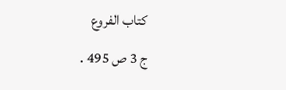كتاب الفروع
ج 3 ص 495 .